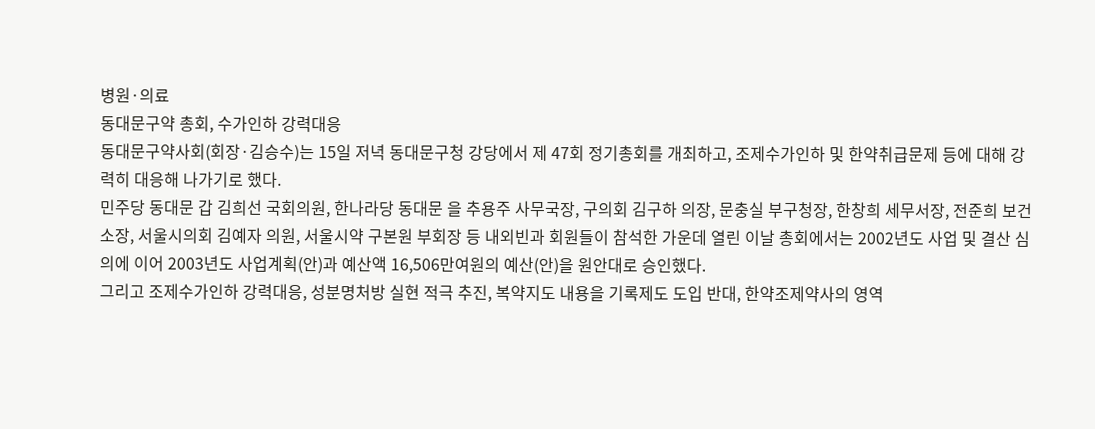병원·의료
동대문구약 총회, 수가인하 강력대응
동대문구약사회(회장·김승수)는 15일 저녁 동대문구청 강당에서 제 47회 정기총회를 개최하고, 조제수가인하 및 한약취급문제 등에 대해 강력히 대응해 나가기로 했다.
민주당 동대문 갑 김희선 국회의원, 한나라당 동대문 을 추용주 사무국장, 구의회 김구하 의장, 문충실 부구청장, 한창희 세무서장, 전준희 보건소장, 서울시의회 김예자 의원, 서울시약 구본원 부회장 등 내외빈과 회원들이 참석한 가운데 열린 이날 총회에서는 2002년도 사업 및 결산 심의에 이어 2003년도 사업계획(안)과 예산액 16,506만여원의 예산(안)을 원안대로 승인했다.
그리고 조제수가인하 강력대응, 성분명처방 실현 적극 추진, 복약지도 내용을 기록제도 도입 반대, 한약조제약사의 영역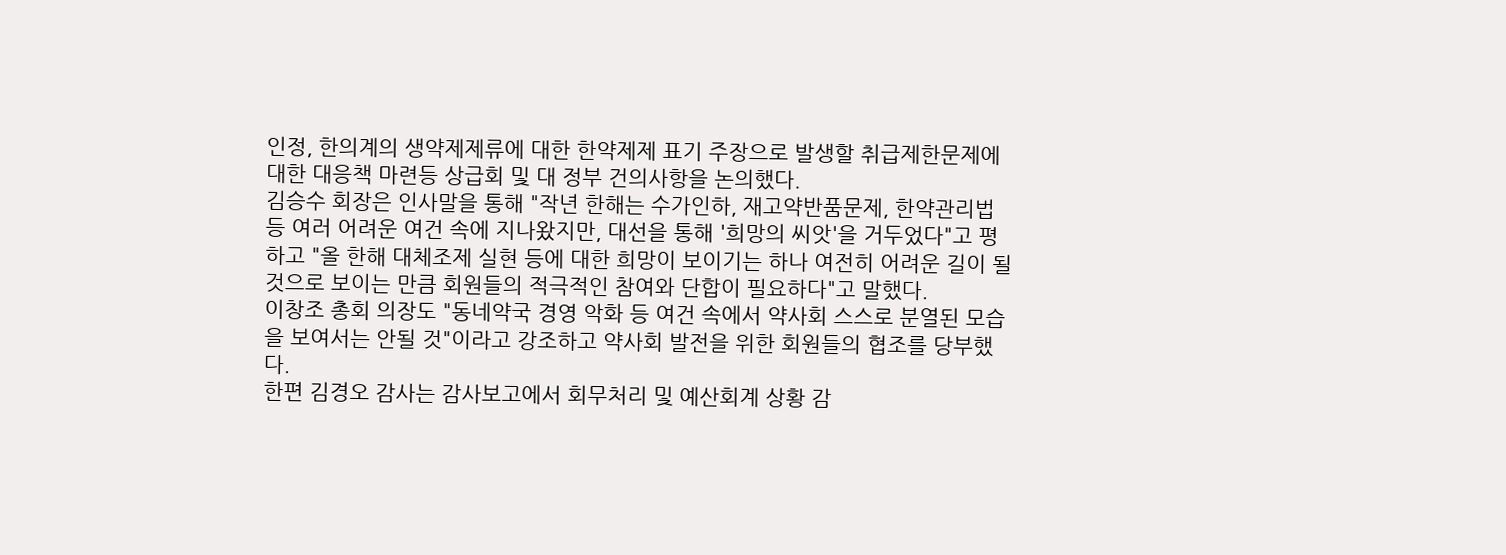인정, 한의계의 생약제제류에 대한 한약제제 표기 주장으로 발생할 취급제한문제에 대한 대응책 마련등 상급회 및 대 정부 건의사항을 논의했다.
김승수 회장은 인사말을 통해 "작년 한해는 수가인하, 재고약반품문제, 한약관리법 등 여러 어려운 여건 속에 지나왔지만, 대선을 통해 '희망의 씨앗'을 거두었다"고 평하고 "올 한해 대체조제 실현 등에 대한 희망이 보이기는 하나 여전히 어려운 길이 될 것으로 보이는 만큼 회원들의 적극적인 참여와 단합이 필요하다"고 말했다.
이창조 총회 의장도 "동네약국 경영 악화 등 여건 속에서 약사회 스스로 분열된 모습을 보여서는 안될 것"이라고 강조하고 약사회 발전을 위한 회원들의 협조를 당부했다.
한편 김경오 감사는 감사보고에서 회무처리 및 예산회계 상황 감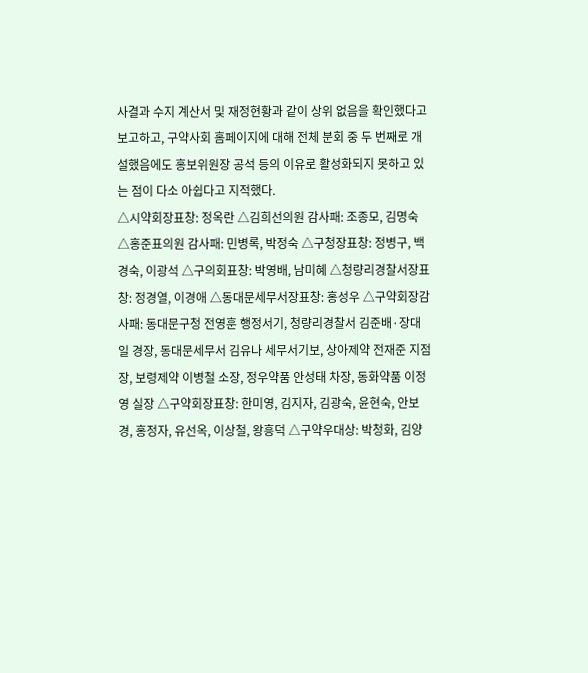사결과 수지 계산서 및 재정현황과 같이 상위 없음을 확인했다고 보고하고, 구약사회 홈페이지에 대해 전체 분회 중 두 번째로 개설했음에도 홍보위원장 공석 등의 이유로 활성화되지 못하고 있는 점이 다소 아쉽다고 지적했다.
△시약회장표창: 정옥란 △김희선의원 감사패: 조종모, 김명숙 △홍준표의원 감사패: 민병록, 박정숙 △구청장표창: 정병구, 백경숙, 이광석 △구의회표창: 박영배, 남미혜 △청량리경찰서장표창: 정경열, 이경애 △동대문세무서장표창: 홍성우 △구약회장감사패: 동대문구청 전영훈 행정서기, 청량리경찰서 김준배·장대일 경장, 동대문세무서 김유나 세무서기보, 상아제약 전재준 지점장, 보령제약 이병철 소장, 정우약품 안성태 차장, 동화약품 이정영 실장 △구약회장표창: 한미영, 김지자, 김광숙, 윤현숙, 안보경, 홍정자, 유선옥, 이상철, 왕흥덕 △구약우대상: 박청화, 김양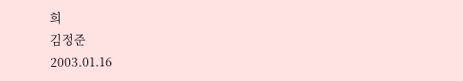희
김정준
2003.01.16